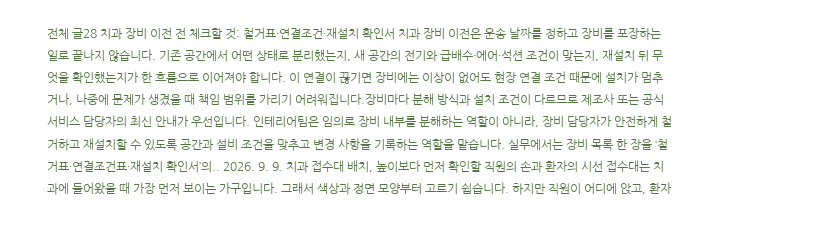전체 글28 치과 장비 이전 전 체크할 것: 철거표·연결조건·재설치 확인서 치과 장비 이전은 운송 날짜를 정하고 장비를 포장하는 일로 끝나지 않습니다. 기존 공간에서 어떤 상태로 분리했는지, 새 공간의 전기와 급배수·에어·석션 조건이 맞는지, 재설치 뒤 무엇을 확인했는지가 한 흐름으로 이어져야 합니다. 이 연결이 끊기면 장비에는 이상이 없어도 현장 연결 조건 때문에 설치가 멈추거나, 나중에 문제가 생겼을 때 책임 범위를 가리기 어려워집니다.장비마다 분해 방식과 설치 조건이 다르므로 제조사 또는 공식 서비스 담당자의 최신 안내가 우선입니다. 인테리어팀은 임의로 장비 내부를 분해하는 역할이 아니라, 장비 담당자가 안전하게 철거하고 재설치할 수 있도록 공간과 설비 조건을 맞추고 변경 사항을 기록하는 역할을 맡습니다. 실무에서는 장비 목록 한 장을 ‘철거표·연결조건표·재설치 확인서’의.. 2026. 9. 9. 치과 접수대 배치, 높이보다 먼저 확인할 직원의 손과 환자의 시선 접수대는 치과에 들어왔을 때 가장 먼저 보이는 가구입니다. 그래서 색상과 정면 모양부터 고르기 쉽습니다. 하지만 직원이 어디에 앉고, 환자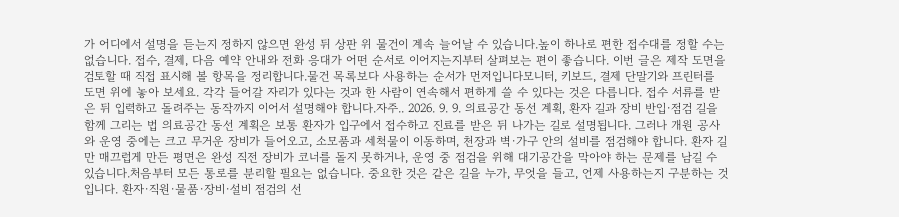가 어디에서 설명을 듣는지 정하지 않으면 완성 뒤 상판 위 물건이 계속 늘어날 수 있습니다.높이 하나로 편한 접수대를 정할 수는 없습니다. 접수, 결제, 다음 예약 안내와 전화 응대가 어떤 순서로 이어지는지부터 살펴보는 편이 좋습니다. 이번 글은 제작 도면을 검토할 때 직접 표시해 볼 항목을 정리합니다.물건 목록보다 사용하는 순서가 먼저입니다모니터, 키보드, 결제 단말기와 프린터를 도면 위에 놓아 보세요. 각각 들어갈 자리가 있다는 것과 한 사람이 연속해서 편하게 쓸 수 있다는 것은 다릅니다. 접수 서류를 받은 뒤 입력하고 돌려주는 동작까지 이어서 설명해야 합니다.자주.. 2026. 9. 9. 의료공간 동선 계획, 환자 길과 장비 반입·점검 길을 함께 그리는 법 의료공간 동선 계획은 보통 환자가 입구에서 접수하고 진료를 받은 뒤 나가는 길로 설명됩니다. 그러나 개원 공사와 운영 중에는 크고 무거운 장비가 들어오고, 소모품과 세척물이 이동하며, 천장과 벽·가구 안의 설비를 점검해야 합니다. 환자 길만 매끄럽게 만든 평면은 완성 직전 장비가 코너를 돌지 못하거나, 운영 중 점검을 위해 대기공간을 막아야 하는 문제를 남길 수 있습니다.처음부터 모든 통로를 분리할 필요는 없습니다. 중요한 것은 같은 길을 누가, 무엇을 들고, 언제 사용하는지 구분하는 것입니다. 환자·직원·물품·장비·설비 점검의 선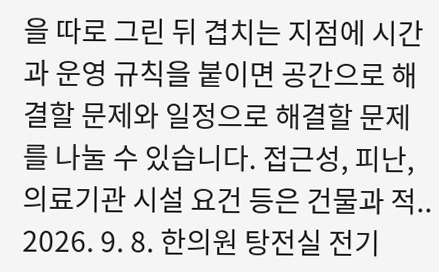을 따로 그린 뒤 겹치는 지점에 시간과 운영 규칙을 붙이면 공간으로 해결할 문제와 일정으로 해결할 문제를 나눌 수 있습니다. 접근성, 피난, 의료기관 시설 요건 등은 건물과 적.. 2026. 9. 8. 한의원 탕전실 전기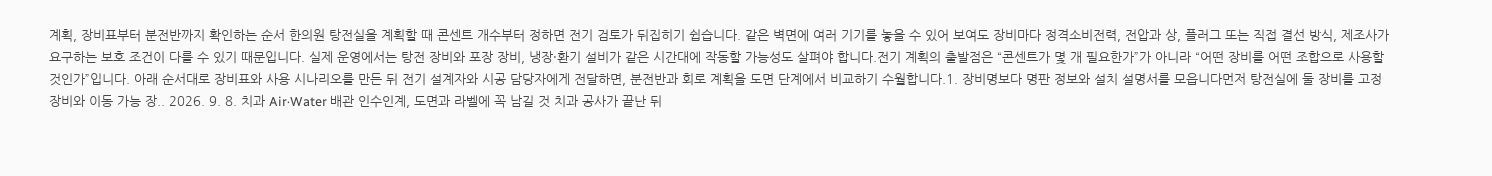계획, 장비표부터 분전반까지 확인하는 순서 한의원 탕전실을 계획할 때 콘센트 개수부터 정하면 전기 검토가 뒤집히기 쉽습니다. 같은 벽면에 여러 기기를 놓을 수 있어 보여도 장비마다 정격소비전력, 전압과 상, 플러그 또는 직접 결선 방식, 제조사가 요구하는 보호 조건이 다를 수 있기 때문입니다. 실제 운영에서는 탕전 장비와 포장 장비, 냉장·환기 설비가 같은 시간대에 작동할 가능성도 살펴야 합니다.전기 계획의 출발점은 “콘센트가 몇 개 필요한가”가 아니라 “어떤 장비를 어떤 조합으로 사용할 것인가”입니다. 아래 순서대로 장비표와 사용 시나리오를 만든 뒤 전기 설계자와 시공 담당자에게 전달하면, 분전반과 회로 계획을 도면 단계에서 비교하기 수월합니다.1. 장비명보다 명판 정보와 설치 설명서를 모읍니다먼저 탕전실에 둘 장비를 고정 장비와 이동 가능 장.. 2026. 9. 8. 치과 Air·Water 배관 인수인계, 도면과 라벨에 꼭 남길 것 치과 공사가 끝난 뒤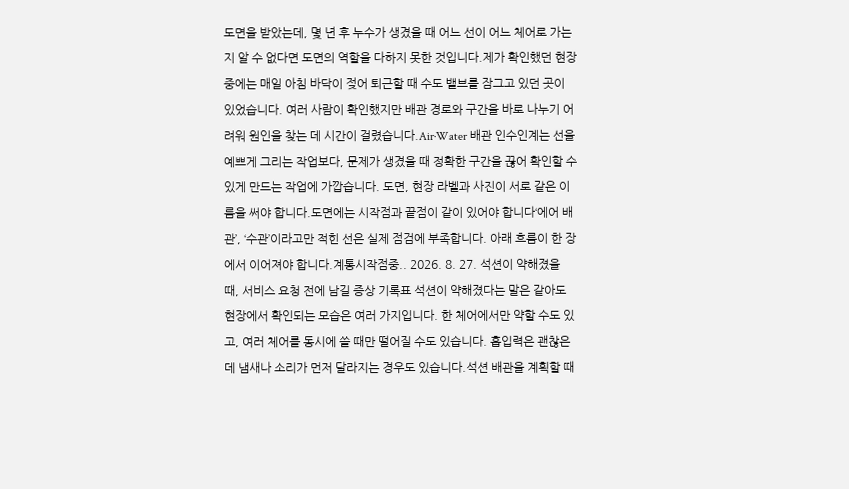도면을 받았는데, 몇 년 후 누수가 생겼을 때 어느 선이 어느 체어로 가는지 알 수 없다면 도면의 역할을 다하지 못한 것입니다.제가 확인했던 현장 중에는 매일 아침 바닥이 젖어 퇴근할 때 수도 밸브를 잠그고 있던 곳이 있었습니다. 여러 사람이 확인했지만 배관 경로와 구간을 바로 나누기 어려워 원인을 찾는 데 시간이 걸렸습니다.Air·Water 배관 인수인계는 선을 예쁘게 그리는 작업보다, 문제가 생겼을 때 정확한 구간을 끊어 확인할 수 있게 만드는 작업에 가깝습니다. 도면, 현장 라벨과 사진이 서로 같은 이름을 써야 합니다.도면에는 시작점과 끝점이 같이 있어야 합니다‘에어 배관’, ‘수관’이라고만 적힌 선은 실제 점검에 부족합니다. 아래 흐름이 한 장에서 이어져야 합니다.계통시작점중.. 2026. 8. 27. 석션이 약해졌을 때, 서비스 요청 전에 남길 증상 기록표 석션이 약해졌다는 말은 같아도 현장에서 확인되는 모습은 여러 가지입니다. 한 체어에서만 약할 수도 있고, 여러 체어를 동시에 쓸 때만 떨어질 수도 있습니다. 흡입력은 괜찮은데 냄새나 소리가 먼저 달라지는 경우도 있습니다.석션 배관을 계획할 때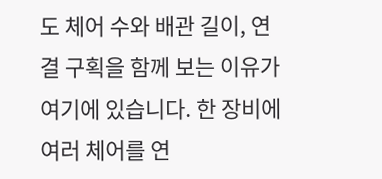도 체어 수와 배관 길이, 연결 구획을 함께 보는 이유가 여기에 있습니다. 한 장비에 여러 체어를 연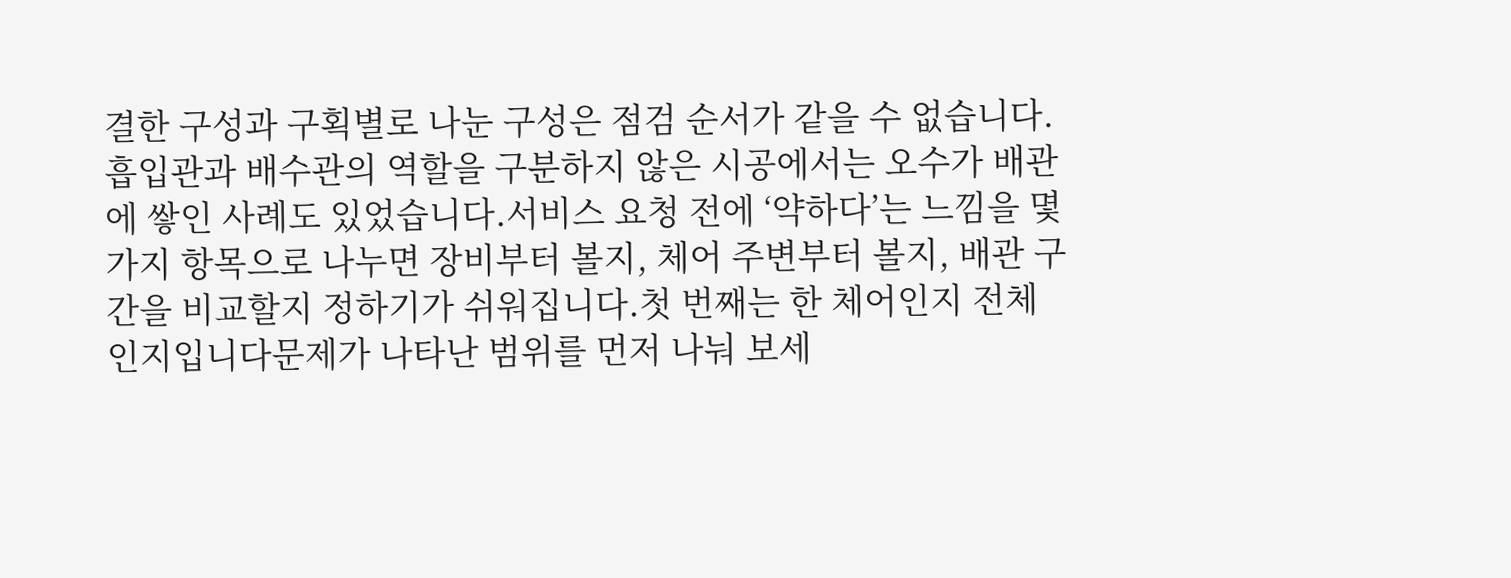결한 구성과 구획별로 나눈 구성은 점검 순서가 같을 수 없습니다. 흡입관과 배수관의 역할을 구분하지 않은 시공에서는 오수가 배관에 쌓인 사례도 있었습니다.서비스 요청 전에 ‘약하다’는 느낌을 몇 가지 항목으로 나누면 장비부터 볼지, 체어 주변부터 볼지, 배관 구간을 비교할지 정하기가 쉬워집니다.첫 번째는 한 체어인지 전체인지입니다문제가 나타난 범위를 먼저 나눠 보세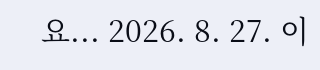요... 2026. 8. 27. 이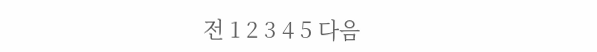전 1 2 3 4 5 다음